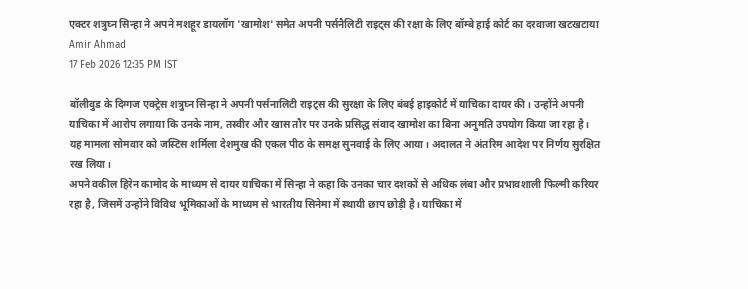एक्टर शत्रुघ्न सिन्हा ने अपने मशहूर डायलॉग 'खामोश' समेत अपनी पर्सनैलिटी राइट्स की रक्षा के लिए बॉम्बे हाई कोर्ट का दरवाजा खटखटाया
Amir Ahmad
17 Feb 2026 12:35 PM IST

बॉलीवुड के दिग्गज एक्ट्रेस शत्रुघ्न सिन्हा ने अपनी पर्सनालिटी राइट्स की सुरक्षा के लिए बंबई हाइकोर्ट में याचिका दायर की। उन्होंने अपनी याचिका में आरोप लगाया कि उनके नाम, तस्वीर और खास तौर पर उनके प्रसिद्ध संवाद खामोश का बिना अनुमति उपयोग किया जा रहा है।
यह मामला सोमवार को जस्टिस शर्मिला देशमुख की एकल पीठ के समक्ष सुनवाई के लिए आया। अदालत ने अंतरिम आदेश पर निर्णय सुरक्षित रख लिया।
अपने वकील हिरेन कामोद के माध्यम से दायर याचिका में सिन्हा ने कहा कि उनका चार दशकों से अधिक लंबा और प्रभावशाली फिल्मी करियर रहा है, जिसमें उन्होंने विविध भूमिकाओं के माध्यम से भारतीय सिनेमा में स्थायी छाप छोड़ी है। याचिका में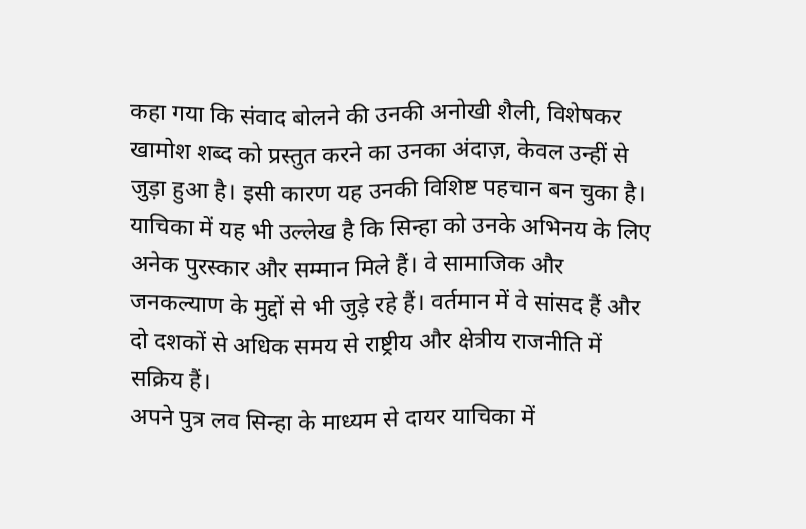कहा गया कि संवाद बोलने की उनकी अनोखी शैली, विशेषकर खामोश शब्द को प्रस्तुत करने का उनका अंदाज़, केवल उन्हीं से जुड़ा हुआ है। इसी कारण यह उनकी विशिष्ट पहचान बन चुका है।
याचिका में यह भी उल्लेख है कि सिन्हा को उनके अभिनय के लिए अनेक पुरस्कार और सम्मान मिले हैं। वे सामाजिक और जनकल्याण के मुद्दों से भी जुड़े रहे हैं। वर्तमान में वे सांसद हैं और दो दशकों से अधिक समय से राष्ट्रीय और क्षेत्रीय राजनीति में सक्रिय हैं।
अपने पुत्र लव सिन्हा के माध्यम से दायर याचिका में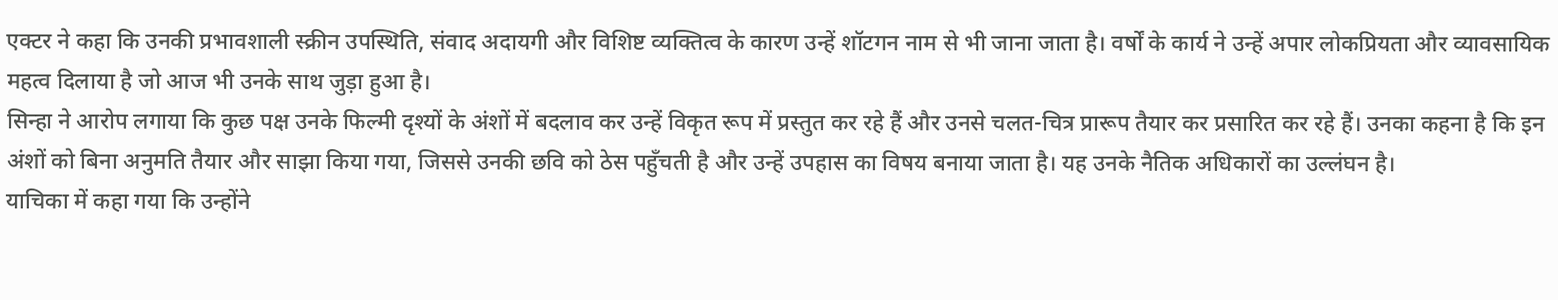एक्टर ने कहा कि उनकी प्रभावशाली स्क्रीन उपस्थिति, संवाद अदायगी और विशिष्ट व्यक्तित्व के कारण उन्हें शॉटगन नाम से भी जाना जाता है। वर्षों के कार्य ने उन्हें अपार लोकप्रियता और व्यावसायिक महत्व दिलाया है जो आज भी उनके साथ जुड़ा हुआ है।
सिन्हा ने आरोप लगाया कि कुछ पक्ष उनके फिल्मी दृश्यों के अंशों में बदलाव कर उन्हें विकृत रूप में प्रस्तुत कर रहे हैं और उनसे चलत-चित्र प्रारूप तैयार कर प्रसारित कर रहे हैं। उनका कहना है कि इन अंशों को बिना अनुमति तैयार और साझा किया गया, जिससे उनकी छवि को ठेस पहुँचती है और उन्हें उपहास का विषय बनाया जाता है। यह उनके नैतिक अधिकारों का उल्लंघन है।
याचिका में कहा गया कि उन्होंने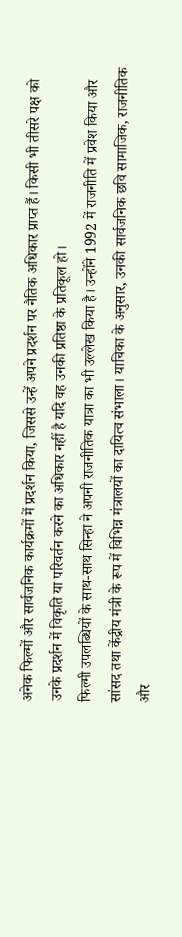अनेक फिल्मों और सार्वजनिक कार्यक्रमों में प्रदर्शन किया, जिससे उन्हें अपने प्रदर्शन पर नैतिक अधिकार प्राप्त हैं। किसी भी तीसरे पक्ष को उनके प्रदर्शन में विकृति या परिवर्तन करने का अधिकार नहीं है यदि वह उनकी प्रतिष्ठा के प्रतिकूल हो।
फिल्मी उपलब्धियों के साथ-साथ सिन्हा ने अपनी राजनीतिक यात्रा का भी उल्लेख किया है। उन्होंने 1992 में राजनीति में प्रवेश किया और सांसद तथा केंद्रीय मंत्री के रूप में विभिन्न मंत्रालयों का दायित्व संभाला। याचिका के अनुसार, उनकी सार्वजनिक छवि सामाजिक, राजनीतिक और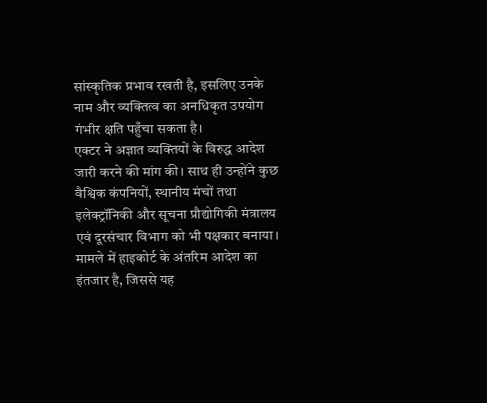सांस्कृतिक प्रभाव रखती है, इसलिए उनके नाम और व्यक्तित्व का अनधिकृत उपयोग गंभीर क्षति पहुँचा सकता है।
एक्टर ने अज्ञात व्यक्तियों के विरुद्ध आदेश जारी करने की मांग की। साथ ही उन्होंने कुछ वैश्विक कंपनियों, स्थानीय मंचों तथा इलेक्ट्रॉनिकी और सूचना प्रौद्योगिकी मंत्रालय एवं दूरसंचार विभाग को भी पक्षकार बनाया।
मामले में हाइकोर्ट के अंतरिम आदेश का इंतजार है, जिससे यह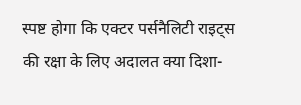स्पष्ट होगा कि एक्टर पर्सनैलिटी राइट्स की रक्षा के लिए अदालत क्या दिशा-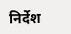निर्देश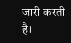जारी करती है।